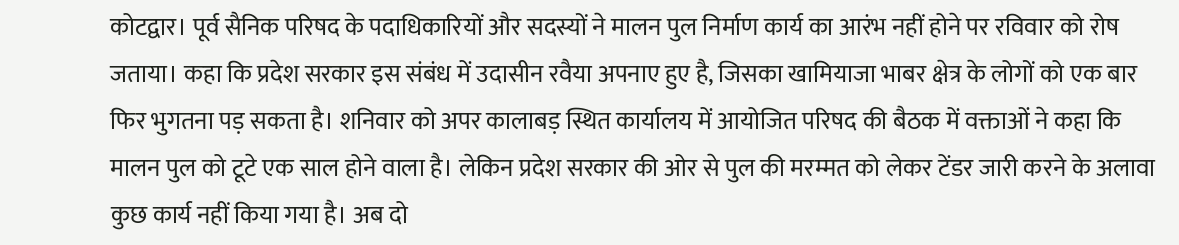कोटद्वार। पूर्व सैनिक परिषद के पदाधिकारियों और सदस्यों ने मालन पुल निर्माण कार्य का आरंभ नहीं होने पर रविवार को रोष जताया। कहा कि प्रदेश सरकार इस संबंध में उदासीन रवैया अपनाए हुए है, जिसका खामियाजा भाबर क्षेत्र के लोगों को एक बार फिर भुगतना पड़ सकता है। शनिवार को अपर कालाबड़ स्थित कार्यालय में आयोजित परिषद की बैठक में वक्ताओं ने कहा कि मालन पुल को टूटे एक साल होने वाला है। लेकिन प्रदेश सरकार की ओर से पुल की मरम्मत को लेकर टेंडर जारी करने के अलावा कुछ कार्य नहीं किया गया है। अब दो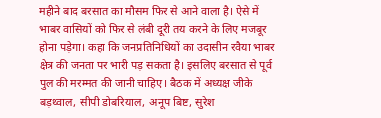महीने बाद बरसात का मौसम फिर से आने वाला है। ऐसे में भाबर वासियों को फिर से लंबी दूरी तय करने के लिए मजबूर होना पड़ेगा। कहा कि जनप्रतिनिधियों का उदासीन रवैया भाबर क्षेत्र की जनता पर भारी पड़ सकता है। इसलिए बरसात से पूर्व पुल की मरम्मत की जानी चाहिए। बैठक में अध्यक्ष जीके बड़थ्वाल, सीपी डोबरियाल, अनूप बिष्ट, सुरेश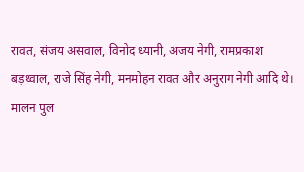रावत, संजय असवाल, विनोद ध्यानी, अजय नेगी, रामप्रकाश बड़थ्वाल, राजे सिंह नेगी, मनमोहन रावत और अनुराग नेगी आदि थे।
मालन पुल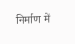निर्माण में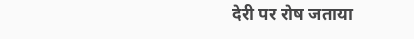देरी पर रोष जताया